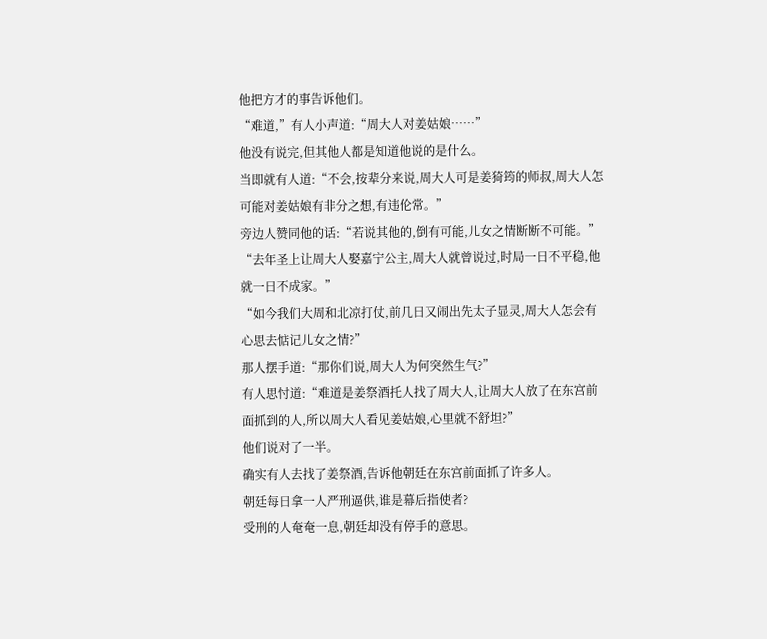他把方才的事告诉他们。
“难道,”有人小声道:“周大人对姜姑娘……”
他没有说完,但其他人都是知道他说的是什么。
当即就有人道:“不会,按辈分来说,周大人可是姜猗筠的师叔,周大人怎可能对姜姑娘有非分之想,有违伦常。”
旁边人赞同他的话:“若说其他的,倒有可能,儿女之情断断不可能。”
“去年圣上让周大人娶嘉宁公主,周大人就曾说过,时局一日不平稳,他就一日不成家。”
“如今我们大周和北凉打仗,前几日又闹出先太子显灵,周大人怎会有心思去惦记儿女之情?”
那人摆手道:“那你们说,周大人为何突然生气?”
有人思忖道:“难道是姜祭酒托人找了周大人,让周大人放了在东宫前面抓到的人,所以周大人看见姜姑娘,心里就不舒坦?”
他们说对了一半。
确实有人去找了姜祭酒,告诉他朝廷在东宫前面抓了许多人。
朝廷每日拿一人严刑逼供,谁是幕后指使者?
受刑的人奄奄一息,朝廷却没有停手的意思。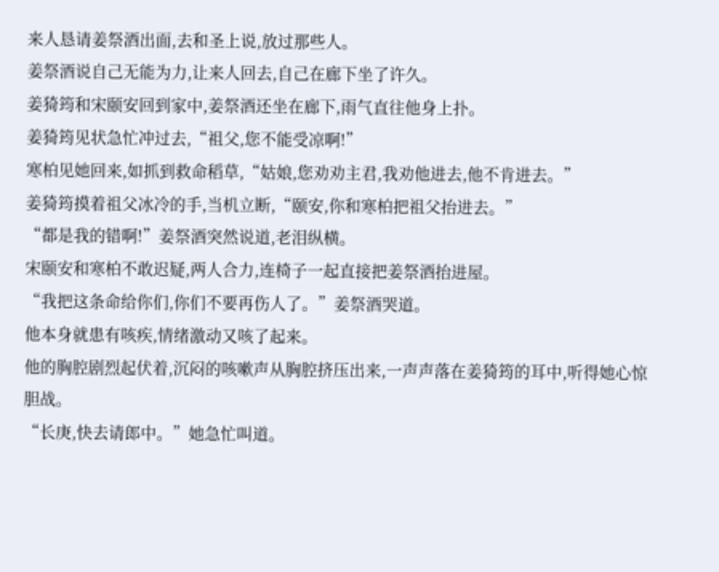来人恳请姜祭酒出面,去和圣上说,放过那些人。
姜祭酒说自己无能为力,让来人回去,自己在廊下坐了许久。
姜猗筠和宋颐安回到家中,姜祭酒还坐在廊下,雨气直往他身上扑。
姜猗筠见状急忙冲过去,“祖父,您不能受凉啊!”
寒柏见她回来,如抓到救命稻草,“姑娘,您劝劝主君,我劝他进去,他不肯进去。”
姜猗筠摸着祖父冰冷的手,当机立断,“颐安,你和寒柏把祖父抬进去。”
“都是我的错啊!”姜祭酒突然说道,老泪纵横。
宋颐安和寒柏不敢迟疑,两人合力,连椅子一起直接把姜祭酒抬进屋。
“我把这条命给你们,你们不要再伤人了。”姜祭酒哭道。
他本身就患有咳疾,情绪激动又咳了起来。
他的胸腔剧烈起伏着,沉闷的咳嗽声从胸腔挤压出来,一声声落在姜猗筠的耳中,听得她心惊胆战。
“长庚,快去请郎中。”她急忙叫道。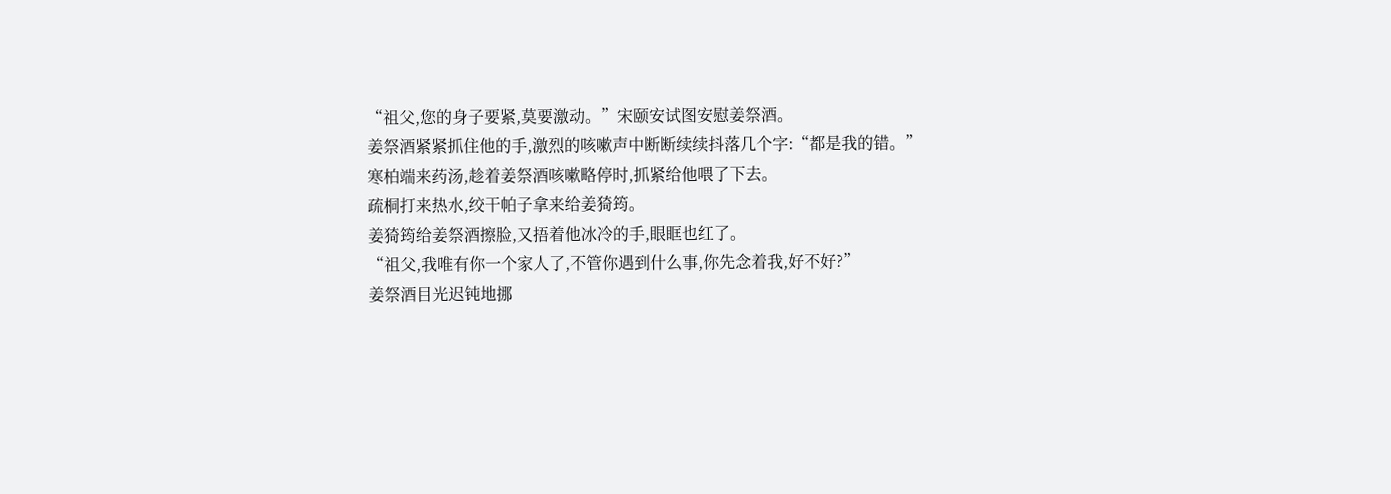“祖父,您的身子要紧,莫要激动。”宋颐安试图安慰姜祭酒。
姜祭酒紧紧抓住他的手,激烈的咳嗽声中断断续续抖落几个字:“都是我的错。”
寒柏端来药汤,趁着姜祭酒咳嗽略停时,抓紧给他喂了下去。
疏桐打来热水,绞干帕子拿来给姜猗筠。
姜猗筠给姜祭酒擦脸,又捂着他冰冷的手,眼眶也红了。
“祖父,我唯有你一个家人了,不管你遇到什么事,你先念着我,好不好?”
姜祭酒目光迟钝地挪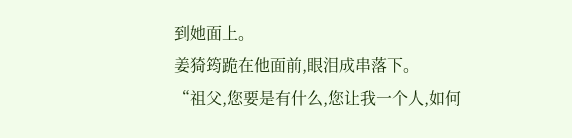到她面上。
姜猗筠跪在他面前,眼泪成串落下。
“祖父,您要是有什么,您让我一个人,如何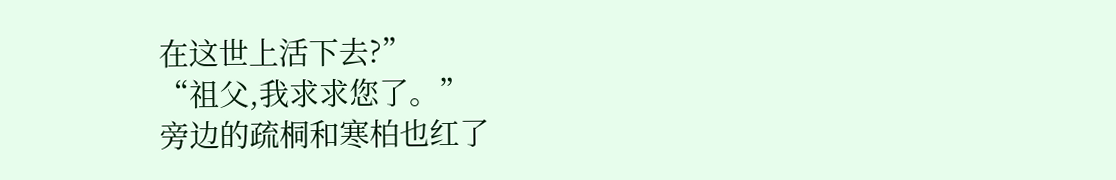在这世上活下去?”
“祖父,我求求您了。”
旁边的疏桐和寒柏也红了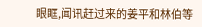眼眶,闻讯赶过来的姜平和林伯等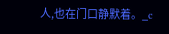人,也在门口静默着。_c